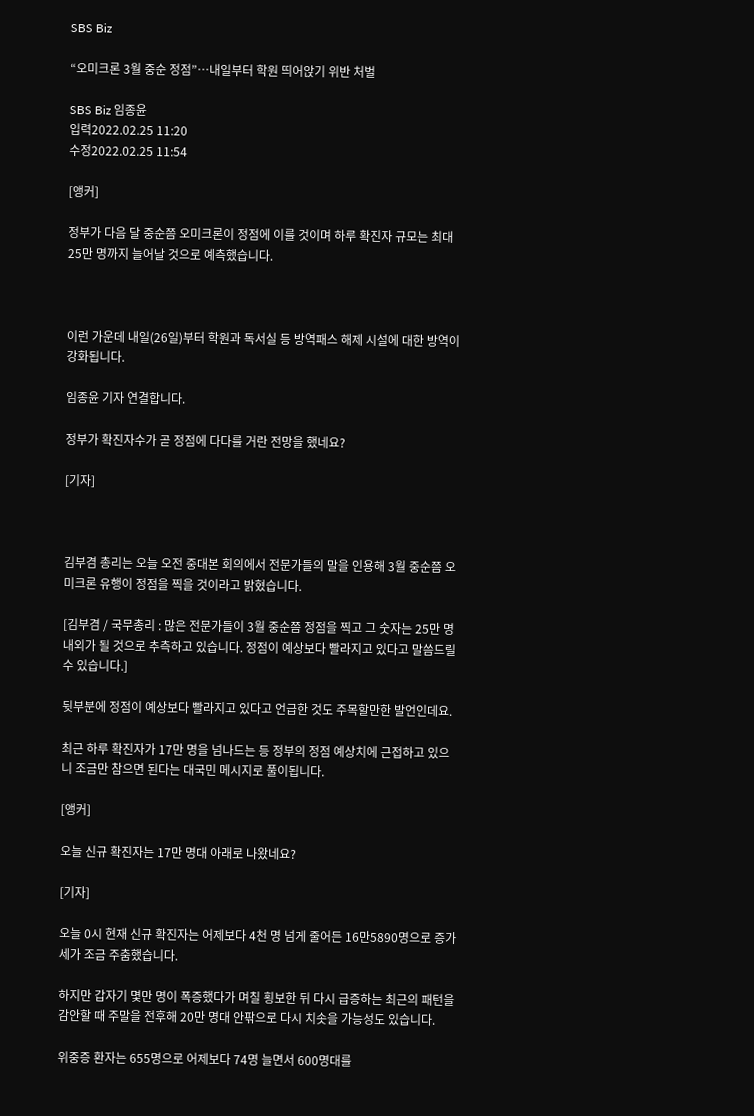SBS Biz

“오미크론 3월 중순 정점”…내일부터 학원 띄어앉기 위반 처벌

SBS Biz 임종윤
입력2022.02.25 11:20
수정2022.02.25 11:54

[앵커]

정부가 다음 달 중순쯤 오미크론이 정점에 이를 것이며 하루 확진자 규모는 최대 25만 명까지 늘어날 것으로 예측했습니다.



이런 가운데 내일(26일)부터 학원과 독서실 등 방역패스 해제 시설에 대한 방역이 강화됩니다.

임종윤 기자 연결합니다.

정부가 확진자수가 곧 정점에 다다를 거란 전망을 했네요?

[기자]



김부겸 총리는 오늘 오전 중대본 회의에서 전문가들의 말을 인용해 3월 중순쯤 오미크론 유행이 정점을 찍을 것이라고 밝혔습니다.

[김부겸 / 국무총리 : 많은 전문가들이 3월 중순쯤 정점을 찍고 그 숫자는 25만 명 내외가 될 것으로 추측하고 있습니다. 정점이 예상보다 빨라지고 있다고 말씀드릴 수 있습니다.]

뒷부분에 정점이 예상보다 빨라지고 있다고 언급한 것도 주목할만한 발언인데요.

최근 하루 확진자가 17만 명을 넘나드는 등 정부의 정점 예상치에 근접하고 있으니 조금만 참으면 된다는 대국민 메시지로 풀이됩니다.

[앵커]

오늘 신규 확진자는 17만 명대 아래로 나왔네요?

[기자]

오늘 0시 현재 신규 확진자는 어제보다 4천 명 넘게 줄어든 16만5890명으로 증가세가 조금 주춤했습니다.

하지만 갑자기 몇만 명이 폭증했다가 며칠 횡보한 뒤 다시 급증하는 최근의 패턴을 감안할 때 주말을 전후해 20만 명대 안팎으로 다시 치솟을 가능성도 있습니다.

위중증 환자는 655명으로 어제보다 74명 늘면서 600명대를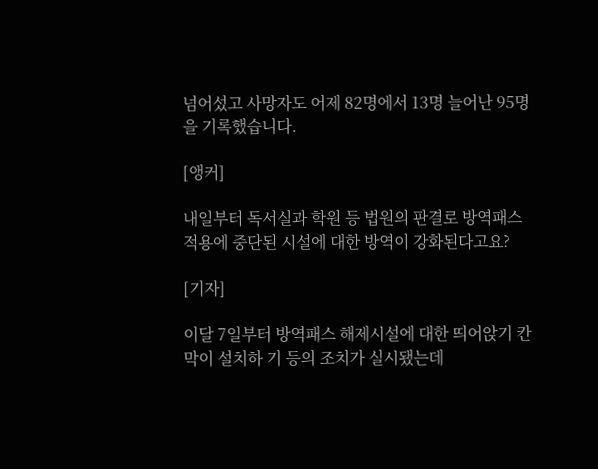넘어섰고 사망자도 어제 82명에서 13명 늘어난 95명을 기록했습니다.

[앵커]

내일부터 독서실과 학원 등 법원의 판결로 방역패스 적용에 중단된 시설에 대한 방역이 강화된다고요?

[기자]

이달 7일부터 방역패스 해제시설에 대한 띄어앉기 칸막이 설치하 기 등의 조치가 실시됐는데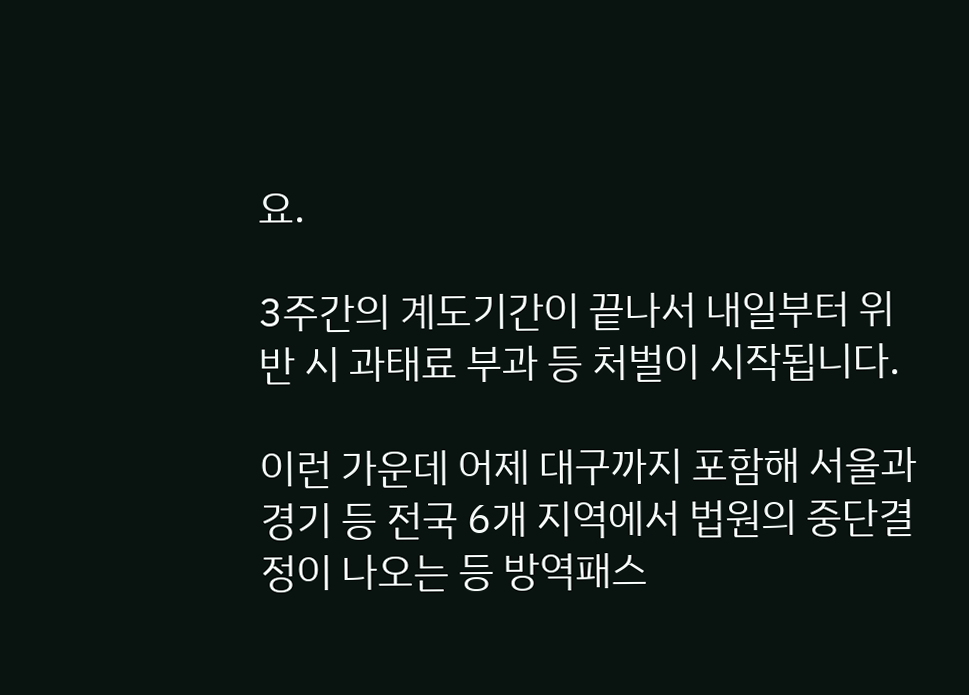요.

3주간의 계도기간이 끝나서 내일부터 위반 시 과태료 부과 등 처벌이 시작됩니다.

이런 가운데 어제 대구까지 포함해 서울과 경기 등 전국 6개 지역에서 법원의 중단결정이 나오는 등 방역패스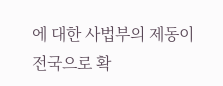에 대한 사법부의 제동이 전국으로 확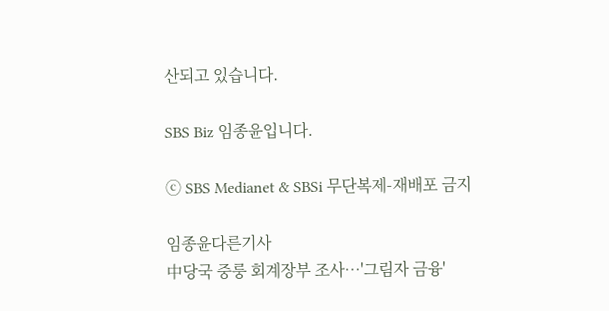산되고 있습니다.

SBS Biz 임종윤입니다.

ⓒ SBS Medianet & SBSi 무단복제-재배포 금지

임종윤다른기사
中당국 중룽 회계장부 조사…'그림자 금융'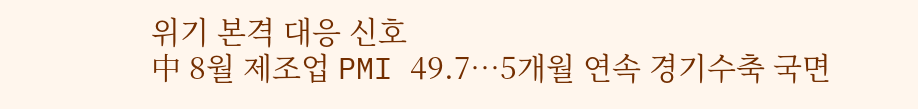위기 본격 대응 신호
中 8월 제조업 PMI 49.7…5개월 연속 경기수축 국면